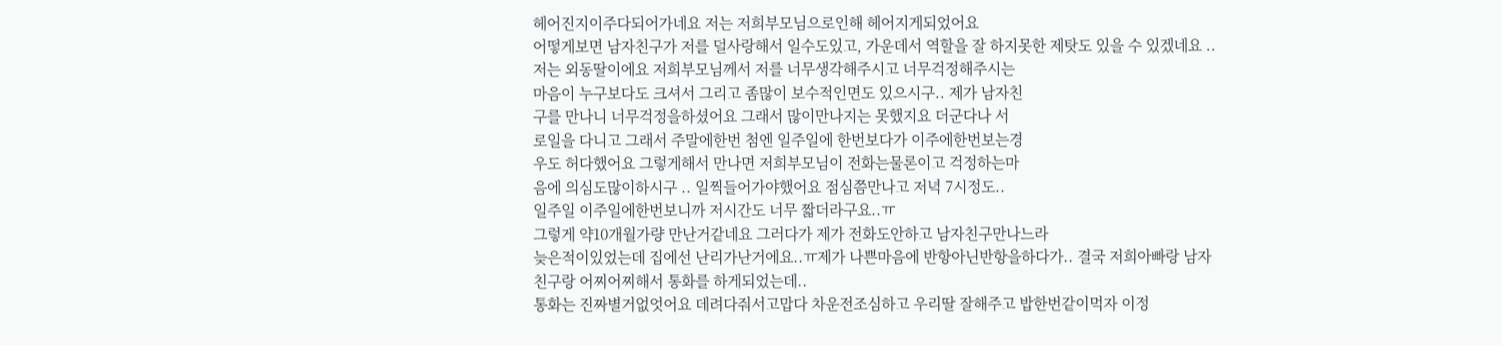헤어진지이주다되어가네요 저는 저희부모님으로인해 헤어지게되었어요
어떻게보면 남자친구가 저를 덜사랑해서 일수도있고, 가운데서 역할을 잘 하지못한 제탓도 있을 수 있겠네요 ..
저는 외동딸이에요 저희부모님께서 저를 너무생각해주시고 너무걱정해주시는
마음이 누구보다도 크셔서 그리고 좀많이 보수적인면도 있으시구.. 제가 남자친
구를 만나니 너무걱정을하셨어요 그래서 많이만나지는 못했지요 더군다나 서
로일을 다니고 그래서 주말에한번 첨엔 일주일에 한번보다가 이주에한번보는경
우도 허다했어요 그렇게해서 만나면 저희부모님이 전화는물론이고 걱정하는마
음에 의심도많이하시구 .. 일찍들어가야했어요 점심쯤만나고 저녁 7시정도..
일주일 이주일에한번보니까 저시간도 너무 짧더라구요..ㅠ
그렇게 약10개월가량 만난거같네요 그러다가 제가 전화도안하고 남자친구만나느라
늦은적이있었는데 집에선 난리가난거에요..ㅠ제가 나쁜마음에 반항아닌반항을하다가.. 결국 저희아빠랑 남자친구랑 어찌어찌해서 통화를 하게되었는데..
통화는 진짜별거없엇어요 데려다줘서고맙다 차운전조심하고 우리딸 잘해주고 밥한번같이먹자 이정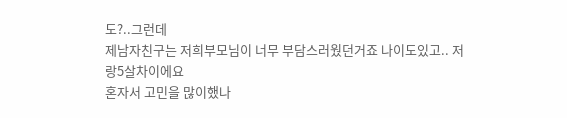도?..그런데
제남자친구는 저희부모님이 너무 부담스러웠던거죠 나이도있고.. 저랑5살차이에요
혼자서 고민을 많이했나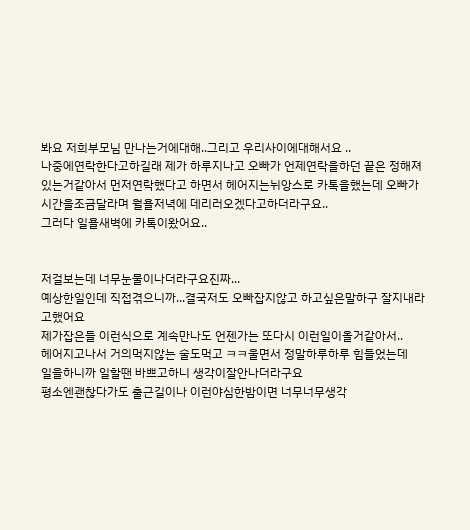봐요 저희부모님 만나는거에대해..그리고 우리사이에대해서요 ..
나중에연락한다고하길래 제가 하루지나고 오빠가 언제연락을하던 끝은 정해져 있는거같아서 먼저연락했다고 하면서 헤어지는뉘앙스로 카톡을했는데 오빠가 시간을조금달라며 월욜저녁에 데리러오겠다고하더라구요..
그러다 일욜새벽에 카톡이왔어요..


저걸보는데 너무눈물이나더라구요진짜...
예상한일인데 직접겪으니까...결국저도 오빠잡지않고 하고싶은말하구 잘지내라고했어요
제가잡은들 이런식으로 계속만나도 언젠가는 또다시 이런일이올거같아서..
헤어지고나서 거의먹지않는 술도먹고 ㅋㅋ울면서 정말하루하루 힘들었는데
일을하니까 일할땐 바쁘고하니 생각이잘안나더라구요
평소엔괜찮다가도 출근길이나 이런야심한밤이면 너무너무생각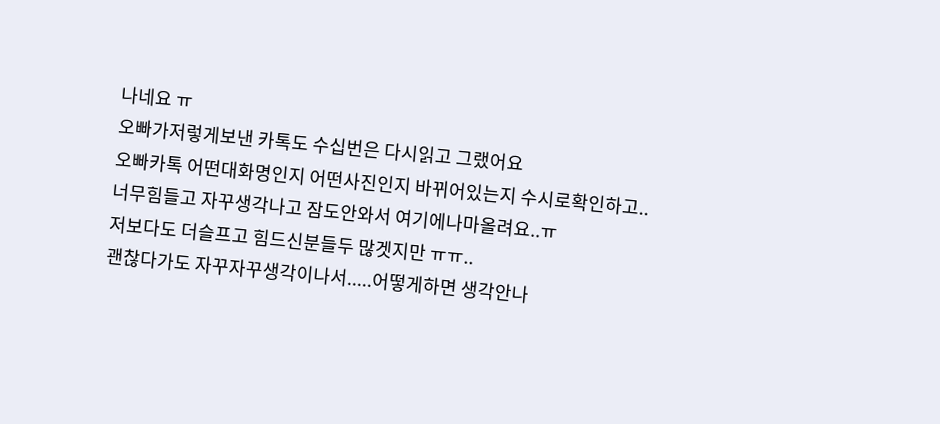나네요 ㅠ
오빠가저렇게보낸 카톡도 수십번은 다시읽고 그랬어요
오빠카톡 어떤대화명인지 어떤사진인지 바뀌어있는지 수시로확인하고..
너무힘들고 자꾸생각나고 잠도안와서 여기에나마올려요..ㅠ
저보다도 더슬프고 힘드신분들두 많겟지만 ㅠㅠ..
괜찮다가도 자꾸자꾸생각이나서.....어떻게하면 생각안나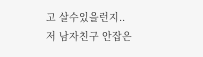고 살수있을런지..
저 남자친구 안잡은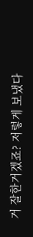거 잘한거겠죠? 저렇게 보냈다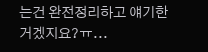는건 완전정리하고 얘기한거겠지요?ㅠ...